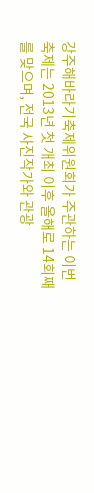강주해바라기축제위원회가 주관하는 이번 축제는 2013년 첫 개최 이후 올해로 14회째를 맞으며, 전국 사진작가와 관광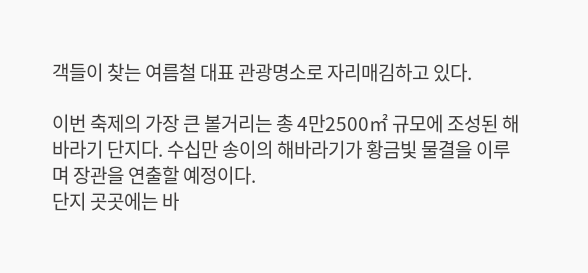객들이 찾는 여름철 대표 관광명소로 자리매김하고 있다.

이번 축제의 가장 큰 볼거리는 총 4만2500㎡ 규모에 조성된 해바라기 단지다. 수십만 송이의 해바라기가 황금빛 물결을 이루며 장관을 연출할 예정이다.
단지 곳곳에는 바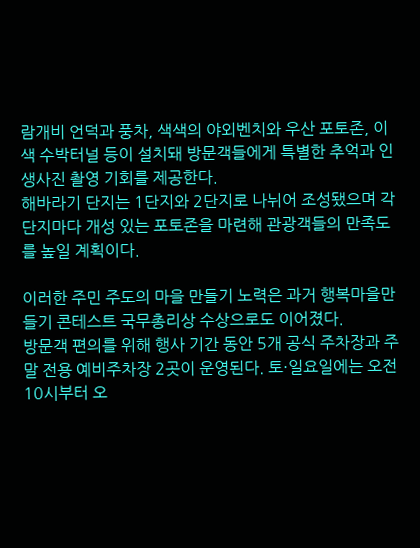람개비 언덕과 풍차, 색색의 야외벤치와 우산 포토존, 이색 수박터널 등이 설치돼 방문객들에게 특별한 추억과 인생사진 촬영 기회를 제공한다.
해바라기 단지는 1단지와 2단지로 나뉘어 조성됐으며 각 단지마다 개성 있는 포토존을 마련해 관광객들의 만족도를 높일 계획이다.

이러한 주민 주도의 마을 만들기 노력은 과거 행복마을만들기 콘테스트 국무총리상 수상으로도 이어졌다.
방문객 편의를 위해 행사 기간 동안 5개 공식 주차장과 주말 전용 예비주차장 2곳이 운영된다. 토·일요일에는 오전 10시부터 오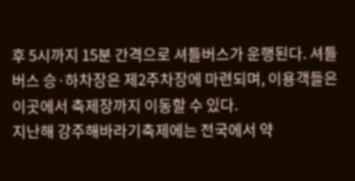후 5시까지 15분 간격으로 셔틀버스가 운행된다. 셔틀버스 승·하차장은 제2주차장에 마련되며, 이용객들은 이곳에서 축제장까지 이동할 수 있다.
지난해 강주해바라기축제에는 전국에서 약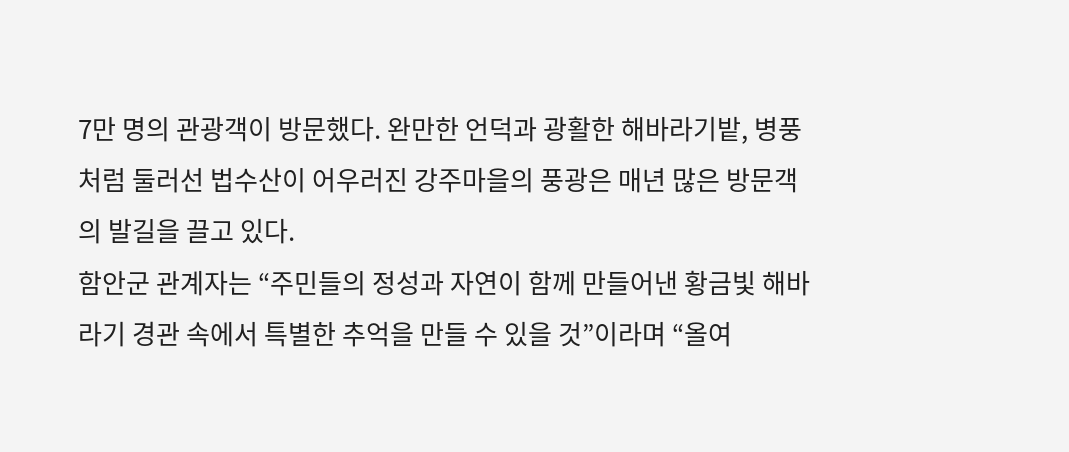7만 명의 관광객이 방문했다. 완만한 언덕과 광활한 해바라기밭, 병풍처럼 둘러선 법수산이 어우러진 강주마을의 풍광은 매년 많은 방문객의 발길을 끌고 있다.
함안군 관계자는 “주민들의 정성과 자연이 함께 만들어낸 황금빛 해바라기 경관 속에서 특별한 추억을 만들 수 있을 것”이라며 “올여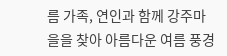름 가족, 연인과 함께 강주마을을 찾아 아름다운 여름 풍경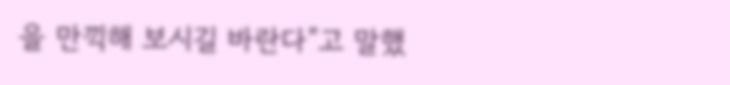을 만끽해 보시길 바란다”고 말했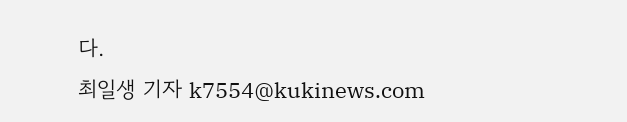다.
최일생 기자 k7554@kukinews.com